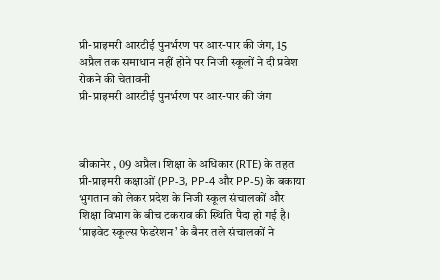प्री-प्राइमरी आरटीई पुनर्भरण पर आर-पार की जंग, 15 अप्रैल तक समाधान नहीं होने पर निजी स्कूलों ने दी प्रवेश रोकने की चेतावनी
प्री-प्राइमरी आरटीई पुनर्भरण पर आर-पार की जंग



बीकानेर , 09 अप्रैल। शिक्षा के अधिकार (RTE) के तहत प्री-प्राइमरी कक्षाओं (PP-3, PP-4 और PP-5) के बकाया भुगतान को लेकर प्रदेश के निजी स्कूल संचालकों और शिक्षा विभाग के बीच टकराव की स्थिति पैदा हो गई है। ‘प्राइवेट स्कूल्स फेडरेशन’ के बैनर तले संचालकों ने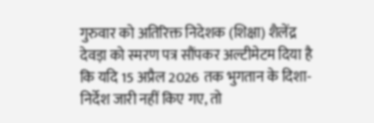गुरुवार को अतिरिक्त निदेशक (शिक्षा) शैलेंद्र देवड़ा को स्मरण पत्र सौंपकर अल्टीमेटम दिया है कि यदि 15 अप्रैल 2026 तक भुगतान के दिशा-निर्देश जारी नहीं किए गए, तो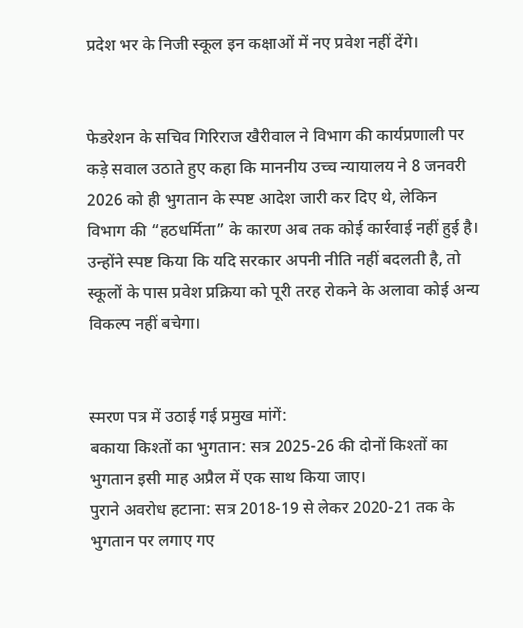प्रदेश भर के निजी स्कूल इन कक्षाओं में नए प्रवेश नहीं देंगे।


फेडरेशन के सचिव गिरिराज खैरीवाल ने विभाग की कार्यप्रणाली पर कड़े सवाल उठाते हुए कहा कि माननीय उच्च न्यायालय ने 8 जनवरी 2026 को ही भुगतान के स्पष्ट आदेश जारी कर दिए थे, लेकिन विभाग की “हठधर्मिता” के कारण अब तक कोई कार्रवाई नहीं हुई है। उन्होंने स्पष्ट किया कि यदि सरकार अपनी नीति नहीं बदलती है, तो स्कूलों के पास प्रवेश प्रक्रिया को पूरी तरह रोकने के अलावा कोई अन्य विकल्प नहीं बचेगा।


स्मरण पत्र में उठाई गई प्रमुख मांगें:
बकाया किश्तों का भुगतान: सत्र 2025-26 की दोनों किश्तों का भुगतान इसी माह अप्रैल में एक साथ किया जाए।
पुराने अवरोध हटाना: सत्र 2018-19 से लेकर 2020-21 तक के भुगतान पर लगाए गए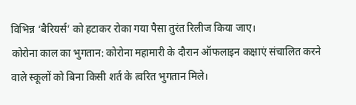विभिन्न ‘बैरियर्स’ को हटाकर रोका गया पैसा तुरंत रिलीज किया जाए।
कोरोना काल का भुगतान: कोरोना महामारी के दौरान ऑफलाइन कक्षाएं संचालित करने वाले स्कूलों को बिना किसी शर्त के त्वरित भुगतान मिले।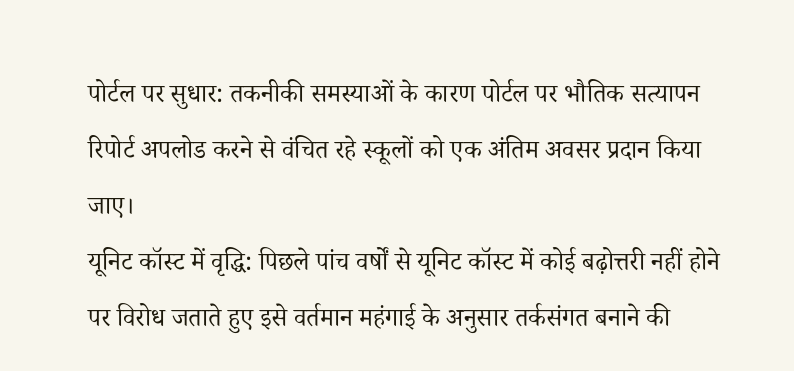पोर्टल पर सुधार: तकनीकी समस्याओं के कारण पोर्टल पर भौतिक सत्यापन रिपोर्ट अपलोड करने से वंचित रहे स्कूलों को एक अंतिम अवसर प्रदान किया जाए।
यूनिट कॉस्ट में वृद्धि: पिछले पांच वर्षों से यूनिट कॉस्ट में कोई बढ़ोत्तरी नहीं होने पर विरोध जताते हुए इसे वर्तमान महंगाई के अनुसार तर्कसंगत बनाने की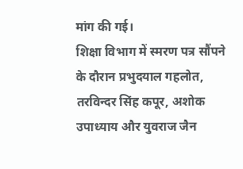मांग की गई।
शिक्षा विभाग में स्मरण पत्र सौंपने के दौरान प्रभुदयाल गहलोत, तरविन्दर सिंह कपूर, अशोक उपाध्याय और युवराज जैन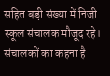सहित बड़ी संख्या में निजी स्कूल संचालक मौजूद रहे। संचालकों का कहना है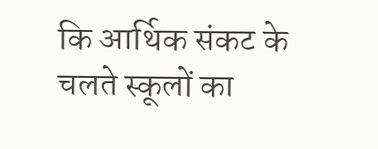कि आर्थिक संकट के चलते स्कूलों का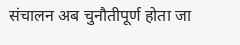संचालन अब चुनौतीपूर्ण होता जा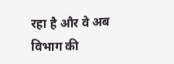रहा है और वे अब विभाग की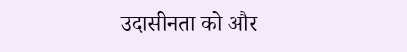उदासीनता को और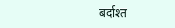बर्दाश्त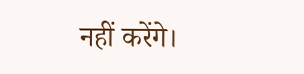नहीं करेंगे।